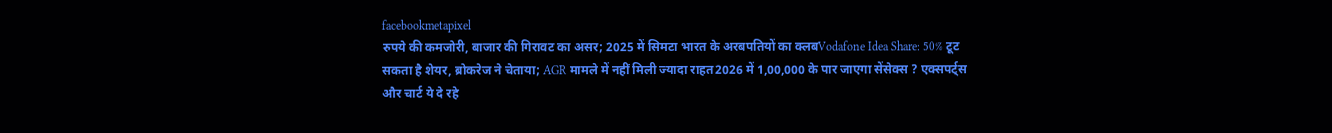facebookmetapixel
रुपये की कमजोरी, बाजार की गिरावट का असर; 2025 में सिमटा भारत के अरबपतियों का क्लबVodafone Idea Share: 50% टूट सकता है शेयर, ब्रोकरेज ने चेताया; AGR मामले में नहीं मिली ज्यादा राहत2026 में 1,00,000 के पार जाएगा सेंसेक्स ? एक्सपर्ट्स और चार्ट ये दे रहे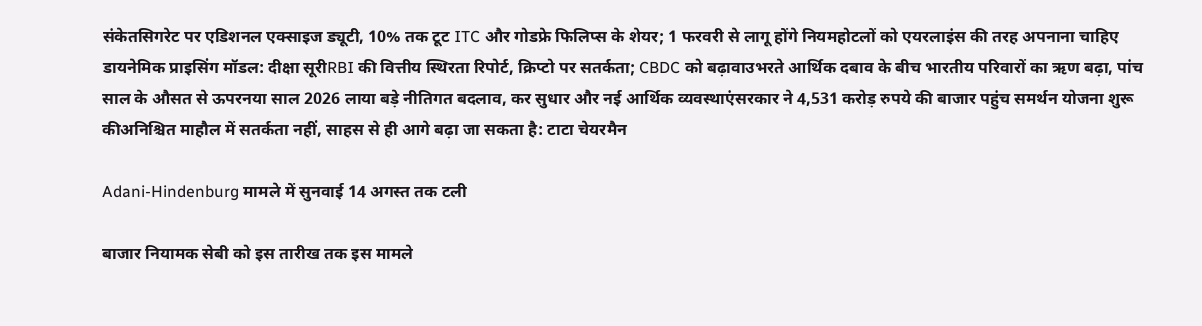संकेतसिगरेट पर एडिशनल एक्साइज ड्यूटी, 10% तक टूट ITC और गोडफ्रे फिलिप्स के शेयर; 1 फरवरी से लागू होंगे नियमहोटलों को एयरलाइंस की तरह अपनाना चाहिए डायनेमिक प्राइसिंग मॉडल: दीक्षा सूरीRBI की वित्तीय स्थिरता रिपोर्ट, क्रिप्टो पर सतर्कता; CBDC को बढ़ावाउभरते आर्थिक दबाव के बीच भारतीय परिवारों का ऋण बढ़ा, पांच साल के औसत से ऊपरनया साल 2026 लाया बड़े नीतिगत बदलाव, कर सुधार और नई आर्थिक व्यवस्थाएंसरकार ने 4,531 करोड़ रुपये की बाजार पहुंच समर्थन योजना शुरू कीअनिश्चित माहौल में सतर्कता नहीं, साहस से ही आगे बढ़ा जा सकता है: टाटा चेयरमैन

Adani-Hindenburg मामले में सुनवाई 14 अगस्त तक टली

बाजार नियामक सेबी को इस तारीख तक इस मामले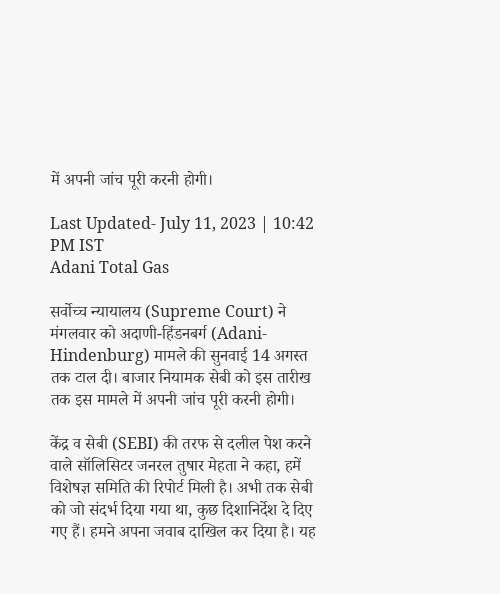में अपनी जांच पूरी करनी होगी।

Last Updated- July 11, 2023 | 10:42 PM IST
Adani Total Gas

सर्वोच्च न्यायालय (Supreme Court) ने मंगलवार को अदाणी-हिंडनबर्ग (Adani-Hindenburg) मामले की सुनवाई 14 अगस्त तक टाल दी। बाजार नियामक सेबी को इस तारीख तक इस मामले में अपनी जांच पूरी करनी होगी।

केंद्र व सेबी (SEBI) की तरफ से दलील पेश करने वाले सॉलिसिटर जनरल तुषार मेहता ने कहा, हमें विशेषज्ञ समिति की रिपोर्ट मिली है। अभी तक सेबी को जो संदर्भ दिया गया था, कुछ दिशानिर्देश दे दिए गए हैं। हमने अपना जवाब दाखिल कर दिया है। यह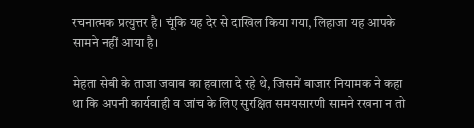रचनात्मक प्रत्युत्तर है। चूंकि यह देर से दाखिल किया गया, लिहाजा यह आपके सामने नहीं आया है।

मेहता सेबी के ताजा जवाब का हवाला दे रहे थे, जिसमें बाजार नियामक ने कहा था कि अपनी कार्यवाही व जांच के लिए सुरक्षित समयसारणी सामने रखना न तो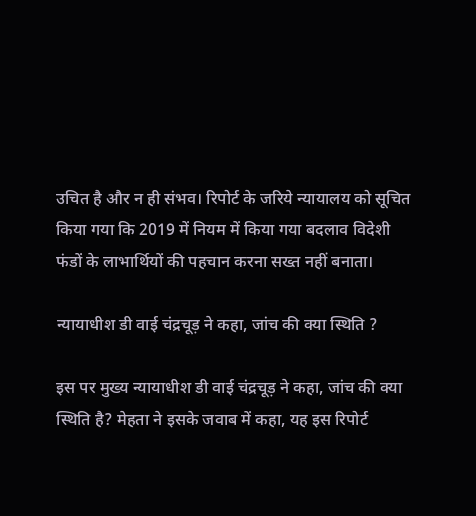उचित है और न ही संभव। रिपोर्ट के जरिये न्यायालय को सूचित किया गया कि 2019 में नियम में किया गया बदलाव विदेशी फंडों के लाभार्थियों की पहचान करना सख्त नहीं बनाता।

न्यायाधीश डी वाई चंद्रचूड़ ने कहा, जांच की क्या स्थिति ?

इस पर मुख्य न्यायाधीश डी वाई चंद्रचूड़ ने कहा, जांच की क्या स्थिति है? मेहता ने इसके जवाब में कहा, यह इस रिपोर्ट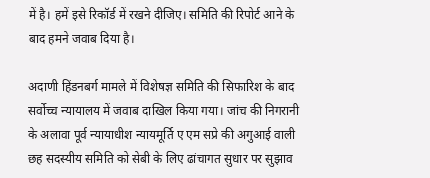में है। हमें इसे रिकॉर्ड में रखने दीजिए। समिति की रिपोर्ट आने के बाद हमने जवाब दिया है।

अदाणी हिंडनबर्ग मामले में विशेषज्ञ समिति की सिफारिश के बाद सर्वोच्च न्यायालय में जवाब दाखिल किया गया। जांच की निगरानी के अलावा पूर्व न्यायाधीश न्यायमूर्ति ए एम सप्रे की अगुआई वाली छह सदस्यीय समिति को सेबी के लिए ढांचागत सुधार पर सुझाव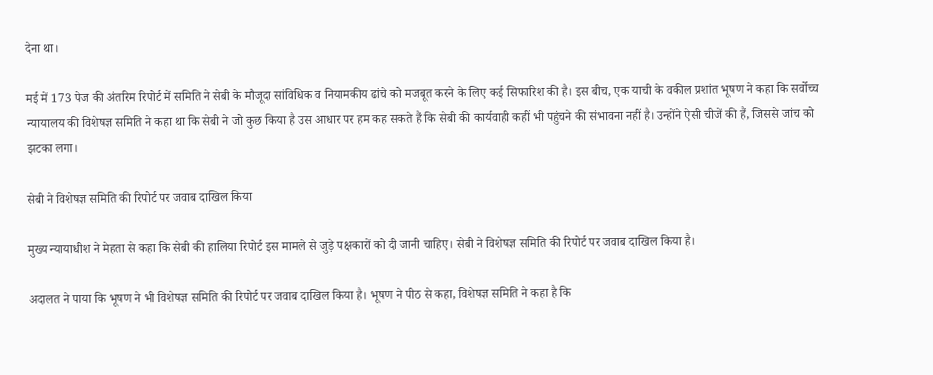देना था।

मई में 173 पेज की अंतरिम रिपोर्ट में समिति ने सेबी के मौजूदा सांविधिक व नियामकीय ढांचे को मजबूत करने के लिए कई सिफारिश की है। इस बीच, एक याची के वकील प्रशांत भूषण ने कहा कि सर्वोच्च न्यायालय की विशेषज्ञ समिति ने कहा था कि सेबी ने जो कुछ किया है उस आधार पर हम कह सकते हैं कि सेबी की कार्यवाही कहीं भी पहुंचने की संभावना नहीं है। उन्होंने ऐसी चीजें की हैं, जिससे जांच को झटका लगा।

सेबी ने विशेषज्ञ समिति की रिपोर्ट पर जवाब दाखिल किया

मुख्य न्यायाधीश ने मेहता से कहा कि सेबी की हालिया रिपोर्ट इस मामले से जुड़े पक्षकारों को दी जानी चाहिए। सेबी ने विशेषज्ञ समिति की रिपोर्ट पर जवाब दाखिल किया है।

अदालत ने पाया कि भूषण ने भी विशेषज्ञ समिति की रिपोर्ट पर जवाब दाखिल किया है। भूषण ने पीठ से कहा, विशेषज्ञ समिति ने कहा है कि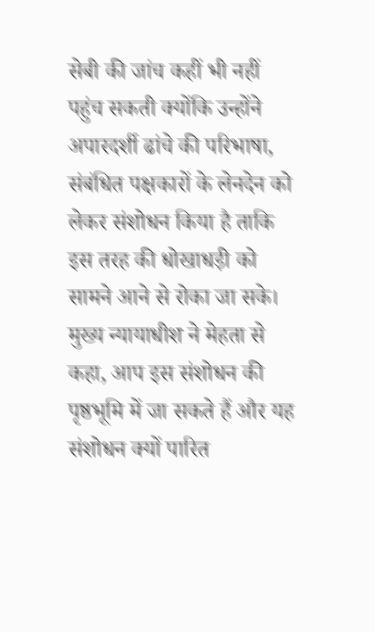सेबी की जांच कहीं भी नहीं पहुंच सकती क्योंकि उन्होंने अपारदर्शी ढांचे की परिभाषा, संबंधित पक्षकारों के लेनदेन को लेकर संशोधन किया है ताकि इस तरह की धोखाधड़ी को सामने आने से रोका जा सके। मुख्य न्यायाधीश ने मेहता से कहा, आप इस संशोधन की पृष्ठभूमि में जा सकते हैं और यह संशोधन क्यों पारित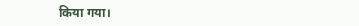किया गया।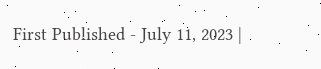First Published - July 11, 2023 |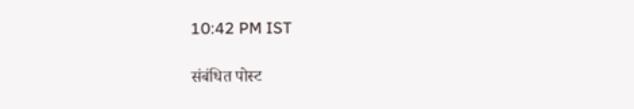10:42 PM IST

संबंधित पोस्ट